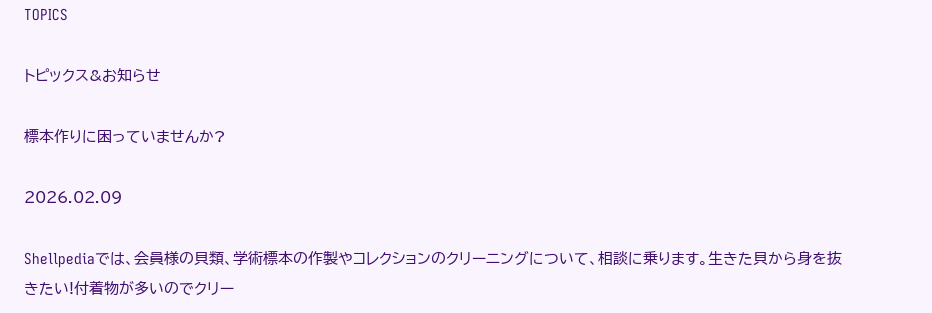TOPICS

トピックス&お知らせ

標本作りに困っていませんか?

2026.02.09

Shellpediaでは、会員様の貝類、学術標本の作製やコレクションのクリーニングについて、相談に乗ります。生きた貝から身を抜きたい!付着物が多いのでクリー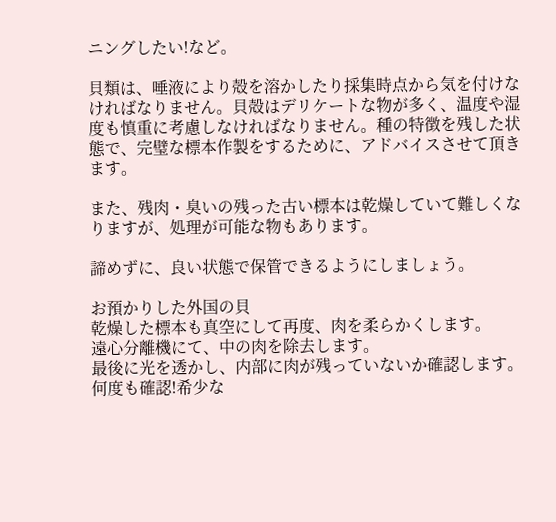ニングしたい!など。

貝類は、唾液により殻を溶かしたり採集時点から気を付けなければなりません。貝殻はデリケートな物が多く、温度や湿度も慎重に考慮しなければなりません。種の特徴を残した状態で、完璧な標本作製をするために、アドバイスさせて頂きます。

また、残肉・臭いの残った古い標本は乾燥していて難しくなりますが、処理が可能な物もあります。

諦めずに、良い状態で保管できるようにしましょう。

お預かりした外国の貝
乾燥した標本も真空にして再度、肉を柔らかくします。
遠心分離機にて、中の肉を除去します。
最後に光を透かし、内部に肉が残っていないか確認します。
何度も確認!希少な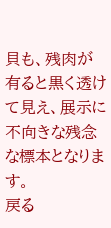貝も、残肉が有ると黒く透けて見え、展示に不向きな残念な標本となります。
戻る